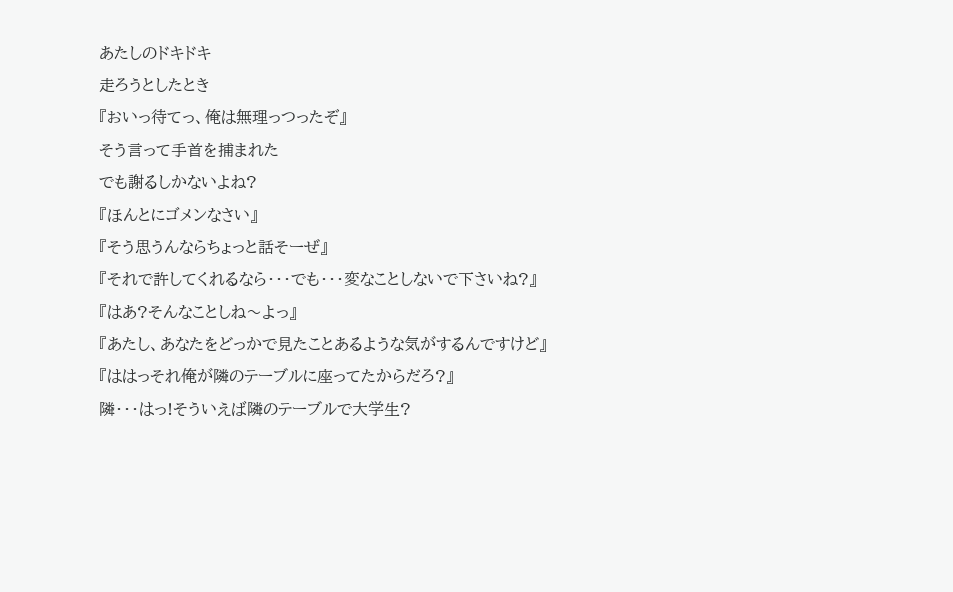あたしのドキドキ
走ろうとしたとき
『おいっ待てっ、俺は無理っつったぞ』
そう言って手首を捕まれた
でも謝るしかないよね?
『ほんとにゴメンなさい』
『そう思うんならちょっと話そーぜ』
『それで許してくれるなら・・・でも・・・変なことしないで下さいね?』
『はあ?そんなことしね〜よっ』
『あたし、あなたをどっかで見たことあるような気がするんですけど』
『ははっそれ俺が隣のテーブルに座ってたからだろ?』
隣・・・はっ!そういえば隣のテーブルで大学生?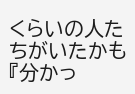くらいの人たちがいたかも
『分かっ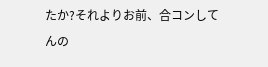たか?それよりお前、合コンしてんの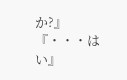か?』
『・・・はい』